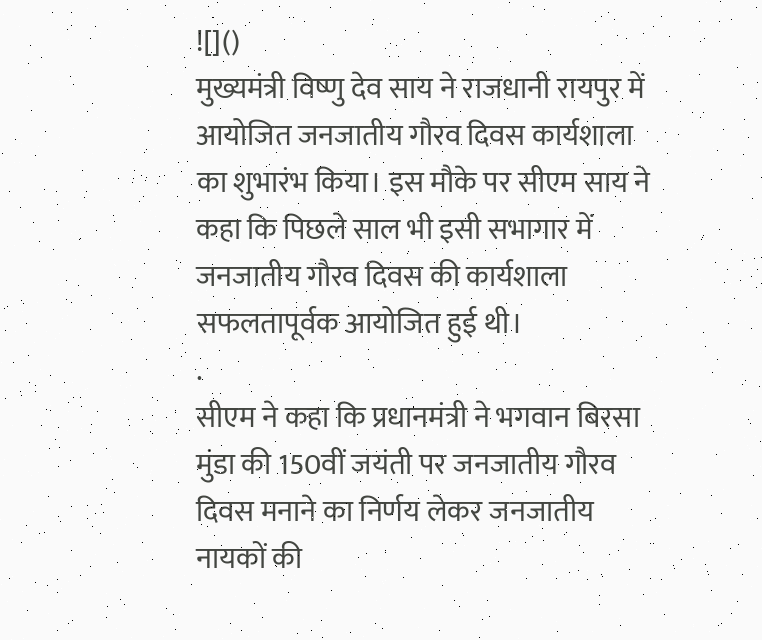![]()
मुख्यमंत्री विष्णु देव साय ने राजधानी रायपुर में आयोजित जनजातीय गौरव दिवस कार्यशाला का शुभारंभ किया। इस मौके पर सीएम साय ने कहा कि पिछले साल भी इसी सभागार में जनजातीय गौरव दिवस की कार्यशाला सफलतापूर्वक आयोजित हुई थी।
.
सीएम ने कहा कि प्रधानमंत्री ने भगवान बिरसा मुंडा की 150वीं जयंती पर जनजातीय गौरव दिवस मनाने का निर्णय लेकर जनजातीय नायकों की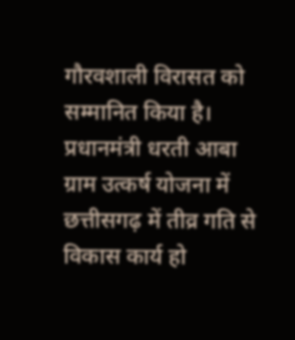गौरवशाली विरासत को सम्मानित किया है। प्रधानमंत्री धरती आबा ग्राम उत्कर्ष योजना में छत्तीसगढ़ में तीव्र गति से विकास कार्य हो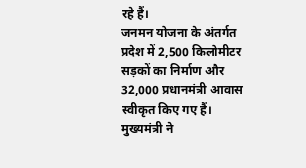रहे हैं।
जनमन योजना के अंतर्गत प्रदेश में 2,500 किलोमीटर सड़कों का निर्माण और 32,000 प्रधानमंत्री आवास स्वीकृत किए गए हैं। मुख्यमंत्री ने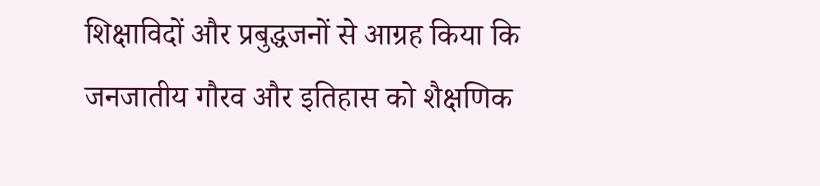शिक्षाविदों और प्रबुद्धजनों से आग्रह किया कि जनजातीय गौरव और इतिहास को शैक्षणिक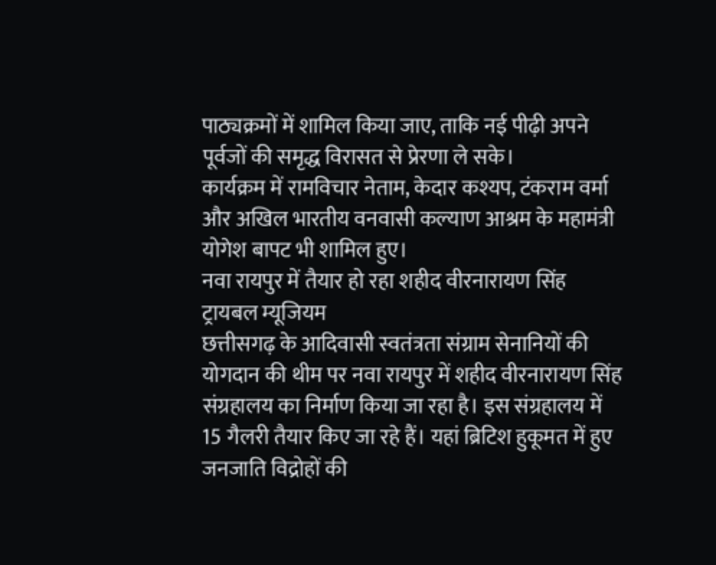पाठ्यक्रमों में शामिल किया जाए, ताकि नई पीढ़ी अपने पूर्वजों की समृद्ध विरासत से प्रेरणा ले सके।
कार्यक्रम में रामविचार नेताम, केदार कश्यप, टंकराम वर्मा और अखिल भारतीय वनवासी कल्याण आश्रम के महामंत्री योगेश बापट भी शामिल हुए।
नवा रायपुर में तैयार हो रहा शहीद वीरनारायण सिंह ट्रायबल म्यूजियम
छत्तीसगढ़ के आदिवासी स्वतंत्रता संग्राम सेनानियों की योगदान की थीम पर नवा रायपुर में शहीद वीरनारायण सिंह संग्रहालय का निर्माण किया जा रहा है। इस संग्रहालय में 15 गैलरी तैयार किए जा रहे हैं। यहां ब्रिटिश हुकूमत में हुए जनजाति विद्रोहों की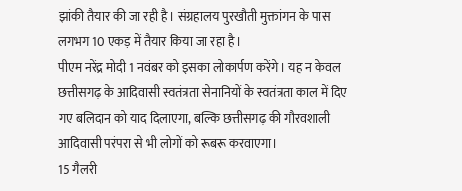झांकी तैयार की जा रही है। संग्रहालय पुरखौती मुक्तांगन के पास लगभग 10 एकड़ में तैयार किया जा रहा है।
पीएम नरेंद्र मोदी 1 नवंबर को इसका लोकार्पण करेंगे। यह न केवल छत्तीसगढ़ के आदिवासी स्वतंत्रता सेनानियों के स्वतंत्रता काल में दिए गए बलिदान को याद दिलाएगा, बल्कि छत्तीसगढ़ की गौरवशाली आदिवासी परंपरा से भी लोगों को रूबरू करवाएगा।
15 गैलरी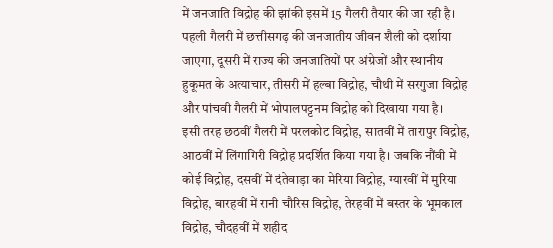में जनजाति विद्रोह की झांकी इसमें 15 गैलरी तैयार की जा रही है। पहली गैलरी में छत्तीसगढ़ की जनजातीय जीवन शैली को दर्शाया जाएगा, दूसरी में राज्य की जनजातियों पर अंग्रेजों और स्थानीय हुकूमत के अत्याचार, तीसरी में हल्बा विद्रोह, चौथी में सरगुजा विद्रोह और पांचवी गैलरी में भोपालपट्टनम विद्रोह को दिखाया गया है।
इसी तरह छठवीं गैलरी में परलकोट विद्रोह, सातवीं में तारापुर विद्रोह, आठवीं में लिंगागिरी विद्रोह प्रदर्शित किया गया है। जबकि नौंवी में कोई विद्रोह, दसवीं में दंतेवाड़ा का मेरिया विद्रोह, ग्यारवीं में मुरिया विद्रोह, बारहवीं में रानी चौरिस विद्रोह, तेरहवीं में बस्तर के भूमकाल विद्रोह, चौदहवीं में शहीद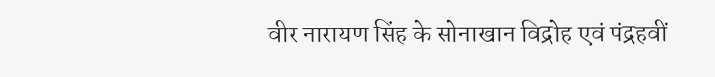वीर नारायण सिंह के सोनाखान विद्रोह एवं पंद्रहवीं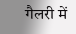गैलरी में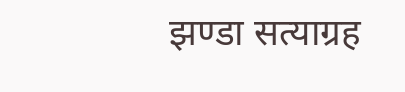झण्डा सत्याग्रह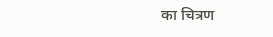का चित्रण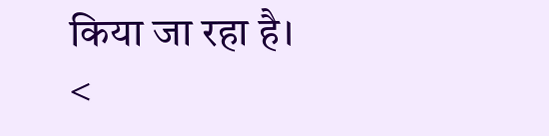किया जा रहा है।
<